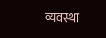व्यवस्था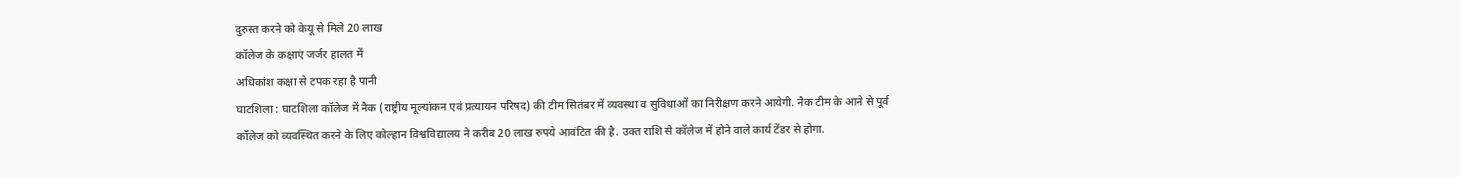दुरुस्त करने को केयू से मिले 20 लाख
कॉलेज के कक्षाएं जर्जर हालत में
अधिकांश कक्षा से टपक रहा है पानी
घाटशिला : घाटशिला कॉलेज में नैक (राष्ट्रीय मूल्यांकन एवं प्रत्यायन परिषद) की टीम सितंबर में व्यवस्था व सुविधाओं का निरीक्षण करने आयेगी. नैक टीम के आने से पूर्व कॉलेज को व्यवस्थित करने के लिए कोल्हान विश्वविद्यालय ने करीब 20 लाख रुपये आवंटित की है. उक्त राशि से कॉलेज में होने वाले कार्य टेंडर से होगा.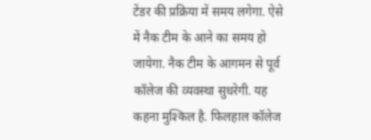टेंडर की प्रक्रिया में समय लगेगा. ऐसे में नैक टीम के आने का समय हो जायेगा. नैक टीम के आगमन से पूर्व कॉलेज की व्यवस्था सुधरेगी. यह कहना मुश्किल है. फिलहाल कॉलेज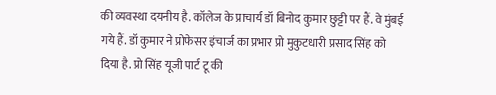की व्यवस्था दयनीय है. कॉलेज के प्राचार्य डॉ बिनोद कुमार छुट्टी पर हैं. वे मुंबई गये हैं. डॉ कुमार ने प्रोफेसर इंचार्ज का प्रभार प्रो मुकुटधारी प्रसाद सिंह को दिया है. प्रो सिंह यूजी पार्ट टू की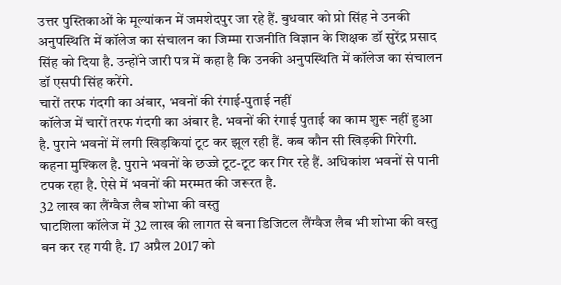उत्तर पुस्तिकाओं के मूल्यांकन में जमशेदपुर जा रहे हैं. बुधवार को प्रो सिंह ने उनकी अनुपस्थिति में कॉलेज का संचालन का जिम्मा राजनीति विज्ञान के शिक्षक डॉ सुरेंद्र प्रसाद सिंह को दिया है. उन्होंने जारी पत्र में कहा है कि उनकी अनुपस्थिति में कॉलेज का संचालन डॉ एसपी सिंह करेंगे.
चारों तरफ गंदगी का अंबार, भवनों की रंगाई-पुताई नहीं
कॉलेज में चारों तरफ गंदगी का अंबार है. भवनों की रंगाई पुताई का काम शुरू नहीं हुआ है. पुराने भवनों में लगी खिड़कियां टूट कर झूल रही हैं. कब कौन सी खिड़की गिरेगी. कहना मुश्किल है. पुराने भवनों के छज्जे टूट-टूट कर गिर रहे हैं. अधिकांश भवनों से पानी टपक रहा है. ऐसे में भवनों की मरम्मत की जरूरत है.
32 लाख का लैंग्वैज लैब शोभा की वस्तु
घाटशिला कॉलेज में 32 लाख की लागत से बना डिजिटल लैंग्वैज लैब भी शोभा की वस्तु बन कर रह गयी है. 17 अप्रैल 2017 को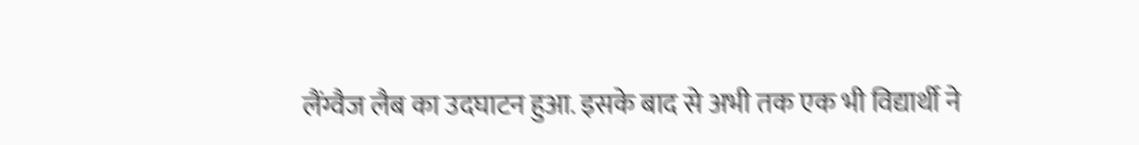लैंग्वैज लैब का उदघाटन हुआ. इसके बाद से अभी तक एक भी विद्यार्थी ने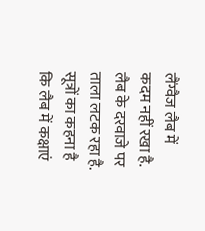लैंग्वैज लैब में कदम नहीं रखा है. लैब के दरवाजे पर ताला लटक रहा है. सूत्रों का कहना है कि लैब में कक्षाएं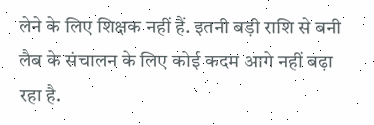लेने के लिए शिक्षक नहीं हैं. इतनी बड़ी राशि से बनी लैब के संचालन के लिए कोई कदम आगे नहीं बढ़ा रहा है.